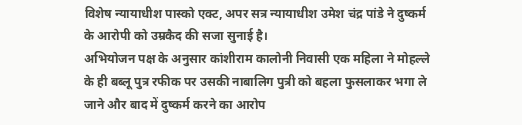विशेष न्यायाधीश पास्को एक्ट, अपर सत्र न्यायाधीश उमेश चंद्र पांडे ने दुष्कर्म के आरोपी को उम्रकैद की सजा सुनाई है।
अभियोजन पक्ष के अनुसार कांशीराम कालोनी निवासी एक महिला ने मोहल्ले के ही बब्लू पुत्र रफीक पर उसकी नाबालिग पुत्री को बहला फुसलाकर भगा ले जाने और बाद में दुष्कर्म करने का आरोप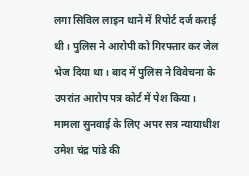लगा सिविल लाइन थाने में रिपोर्ट दर्ज कराई थी। पुलिस ने आरोपी को गिरफ्तार कर जेल भेज दिया था। बाद में पुलिस ने विवेचना के उपरांत आरोप पत्र कोर्ट में पेश किया। मामला सुनवाई के लिए अपर सत्र न्यायाधीश उमेश चंद्र पांडे की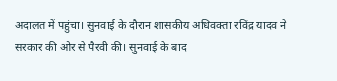अदालत में पहुंचा। सुनवाई के दौरान शासकीय अधिवक्ता रविंद्र यादव ने सरकार की ओर से पैरवी की। सुनवाई के बाद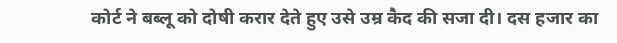कोर्ट ने बब्लू को दोषी करार देते हुए उसे उम्र कैद की सजा दी। दस हजार का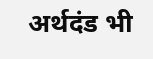अर्थदंड भी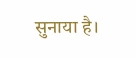सुनाया है।